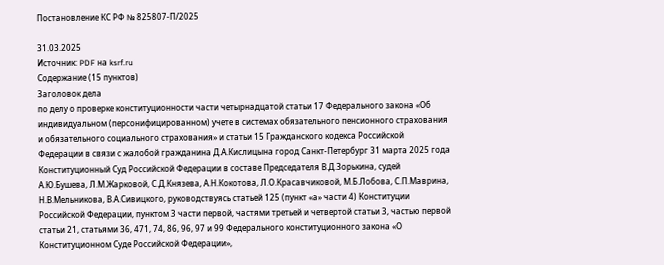Постановление КС РФ № 825807-П/2025

31.03.2025
Источник: PDF на ksrf.ru
Содержание (15 пунктов)
Заголовок дела
по делу о проверке конституционности части четырнадцатой статьи 17 Федерального закона «Об индивидуальном (персонифицированном) учете в системах обязательного пенсионного страхования и обязательного социального страхования» и статьи 15 Гражданского кодекса Российской Федерации в связи с жалобой гражданина Д.А.Кислицына город Санкт-Петербург 31 марта 2025 года Конституционный Суд Российской Федерации в составе Председателя В.Д.Зорькина, судей А.Ю.Бушева, Л.М.Жарковой, С.Д.Князева, А.Н.Кокотова, Л.О.Красавчиковой, М.Б.Лобова, С.П.Маврина, Н.В.Мельникова, В.А.Сивицкого, руководствуясь статьей 125 (пункт «а» части 4) Конституции Российской Федерации, пунктом 3 части первой, частями третьей и четвертой статьи 3, частью первой статьи 21, статьями 36, 471, 74, 86, 96, 97 и 99 Федерального конституционного закона «О Конституционном Суде Российской Федерации»,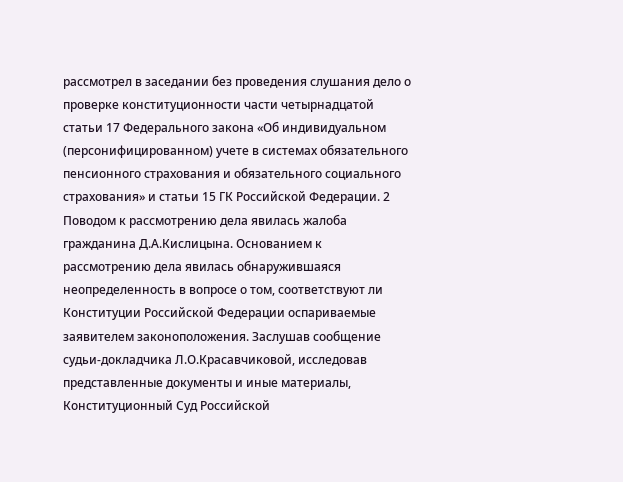рассмотрел в заседании без проведения слушания дело о проверке конституционности части четырнадцатой статьи 17 Федерального закона «Об индивидуальном (персонифицированном) учете в системах обязательного пенсионного страхования и обязательного социального страхования» и статьи 15 ГК Российской Федерации. 2 Поводом к рассмотрению дела явилась жалоба гражданина Д.А.Кислицына. Основанием к рассмотрению дела явилась обнаружившаяся неопределенность в вопросе о том, соответствуют ли Конституции Российской Федерации оспариваемые заявителем законоположения. Заслушав сообщение судьи-докладчика Л.О.Красавчиковой, исследовав представленные документы и иные материалы, Конституционный Суд Российской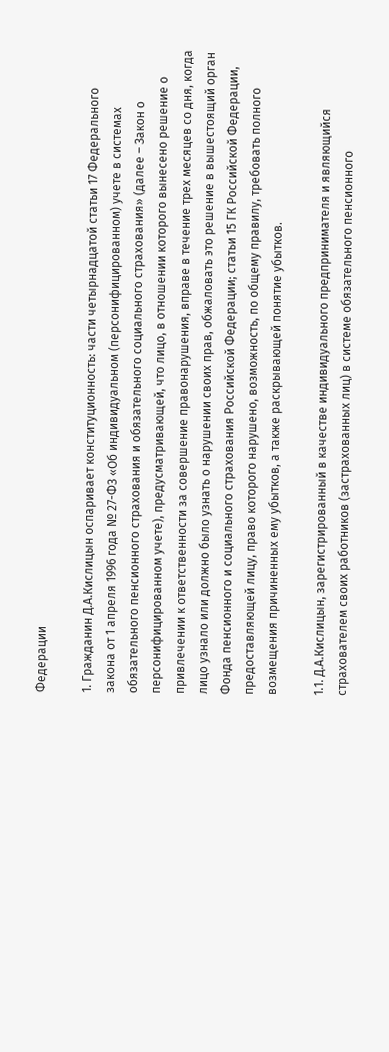Федерации

1. Гражданин Д.А.Кислицын оспаривает конституционность: части четырнадцатой статьи 17 Федерального закона от 1 апреля 1996 года № 27-ФЗ «Об индивидуальном (персонифицированном) учете в системах обязательного пенсионного страхования и обязательного социального страхования» (далее – Закон о персонифицированном учете), предусматривающей, что лицо, в отношении которого вынесено решение о привлечении к ответственности за совершение правонарушения, вправе в течение трех месяцев со дня, когда лицо узнало или должно было узнать о нарушении своих прав, обжаловать это решение в вышестоящий орган Фонда пенсионного и социального страхования Российской Федерации; статьи 15 ГК Российской Федерации, предоставляющей лицу, право которого нарушено, возможность, по общему правилу, требовать полного возмещения причиненных ему убытков, а также раскрывающей понятие убытков.

1.1. Д.А.Кислицын, зарегистрированный в качестве индивидуального предпринимателя и являющийся страхователем своих работников (застрахованных лиц) в системе обязательного пенсионного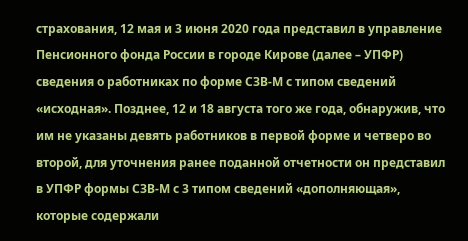страхования, 12 мая и 3 июня 2020 года представил в управление Пенсионного фонда России в городе Кирове (далее – УПФР) сведения о работниках по форме СЗВ-М с типом сведений «исходная». Позднее, 12 и 18 августа того же года, обнаружив, что им не указаны девять работников в первой форме и четверо во второй, для уточнения ранее поданной отчетности он представил в УПФР формы СЗВ-М с 3 типом сведений «дополняющая», которые содержали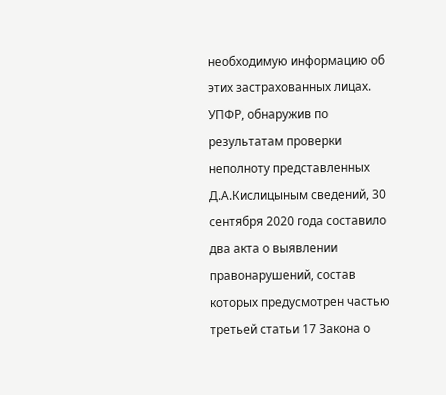необходимую информацию об этих застрахованных лицах. УПФР, обнаружив по результатам проверки неполноту представленных Д.А.Кислицыным сведений, 30 сентября 2020 года составило два акта о выявлении правонарушений, состав которых предусмотрен частью третьей статьи 17 Закона о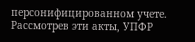персонифицированном учете. Рассмотрев эти акты, УПФР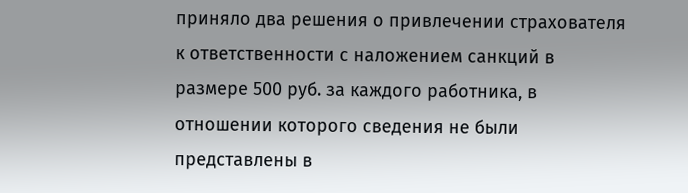приняло два решения о привлечении страхователя к ответственности с наложением санкций в размере 500 руб. за каждого работника, в отношении которого сведения не были представлены в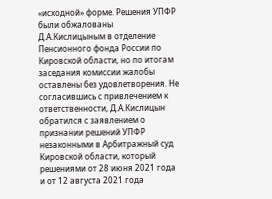«исходной» форме. Решения УПФР были обжалованы Д.А.Кислицыным в отделение Пенсионного фонда России по Кировской области, но по итогам заседания комиссии жалобы оставлены без удовлетворения. Не согласившись с привлечением к ответственности, Д.А.Кислицын обратился с заявлением о признании решений УПФР незаконными в Арбитражный суд Кировской области, который решениями от 28 июня 2021 года и от 12 августа 2021 года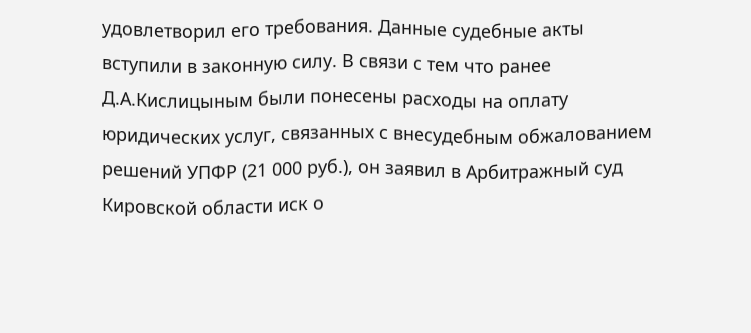удовлетворил его требования. Данные судебные акты вступили в законную силу. В связи с тем что ранее Д.А.Кислицыным были понесены расходы на оплату юридических услуг, связанных с внесудебным обжалованием решений УПФР (21 000 руб.), он заявил в Арбитражный суд Кировской области иск о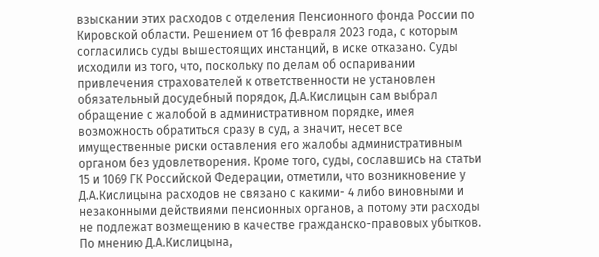взыскании этих расходов с отделения Пенсионного фонда России по Кировской области. Решением от 16 февраля 2023 года, с которым согласились суды вышестоящих инстанций, в иске отказано. Суды исходили из того, что, поскольку по делам об оспаривании привлечения страхователей к ответственности не установлен обязательный досудебный порядок, Д.А.Кислицын сам выбрал обращение с жалобой в административном порядке, имея возможность обратиться сразу в суд, а значит, несет все имущественные риски оставления его жалобы административным органом без удовлетворения. Кроме того, суды, сославшись на статьи 15 и 1069 ГК Российской Федерации, отметили, что возникновение у Д.А.Кислицына расходов не связано с какими- 4 либо виновными и незаконными действиями пенсионных органов, а потому эти расходы не подлежат возмещению в качестве гражданско-правовых убытков. По мнению Д.А.Кислицына,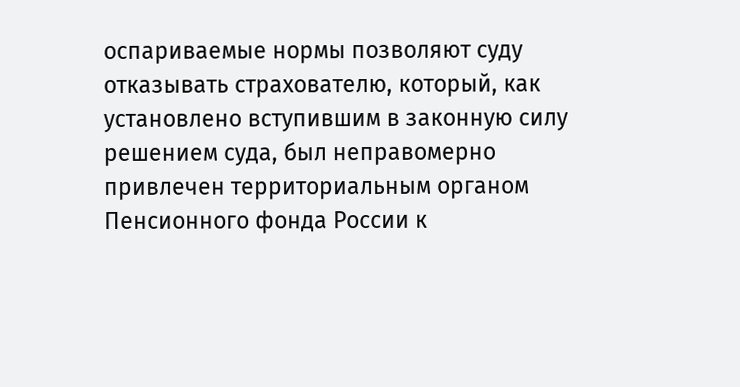оспариваемые нормы позволяют суду отказывать страхователю, который, как установлено вступившим в законную силу решением суда, был неправомерно привлечен территориальным органом Пенсионного фонда России к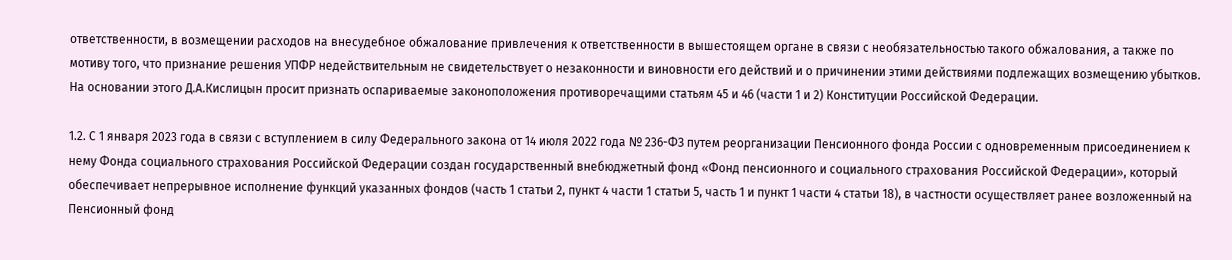ответственности, в возмещении расходов на внесудебное обжалование привлечения к ответственности в вышестоящем органе в связи с необязательностью такого обжалования, а также по мотиву того, что признание решения УПФР недействительным не свидетельствует о незаконности и виновности его действий и о причинении этими действиями подлежащих возмещению убытков. На основании этого Д.А.Кислицын просит признать оспариваемые законоположения противоречащими статьям 45 и 46 (части 1 и 2) Конституции Российской Федерации.

1.2. С 1 января 2023 года в связи с вступлением в силу Федерального закона от 14 июля 2022 года № 236-ФЗ путем реорганизации Пенсионного фонда России с одновременным присоединением к нему Фонда социального страхования Российской Федерации создан государственный внебюджетный фонд «Фонд пенсионного и социального страхования Российской Федерации», который обеспечивает непрерывное исполнение функций указанных фондов (часть 1 статьи 2, пункт 4 части 1 статьи 5, часть 1 и пункт 1 части 4 статьи 18), в частности осуществляет ранее возложенный на Пенсионный фонд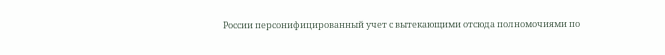России персонифицированный учет с вытекающими отсюда полномочиями по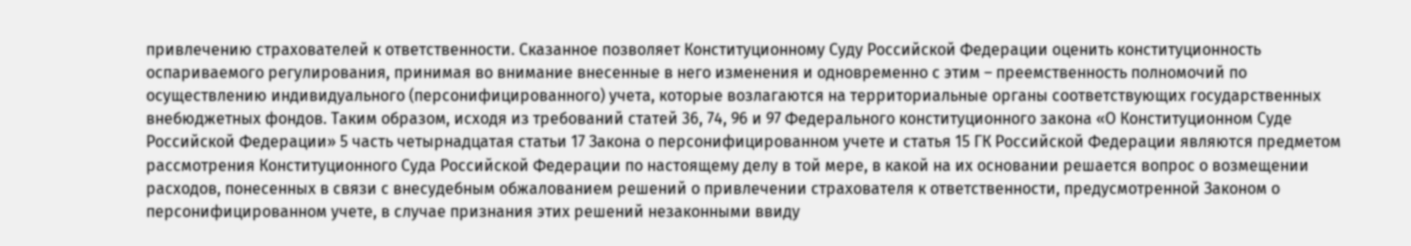привлечению страхователей к ответственности. Сказанное позволяет Конституционному Суду Российской Федерации оценить конституционность оспариваемого регулирования, принимая во внимание внесенные в него изменения и одновременно с этим – преемственность полномочий по осуществлению индивидуального (персонифицированного) учета, которые возлагаются на территориальные органы соответствующих государственных внебюджетных фондов. Таким образом, исходя из требований статей 36, 74, 96 и 97 Федерального конституционного закона «О Конституционном Суде Российской Федерации» 5 часть четырнадцатая статьи 17 Закона о персонифицированном учете и статья 15 ГК Российской Федерации являются предметом рассмотрения Конституционного Суда Российской Федерации по настоящему делу в той мере, в какой на их основании решается вопрос о возмещении расходов, понесенных в связи с внесудебным обжалованием решений о привлечении страхователя к ответственности, предусмотренной Законом о персонифицированном учете, в случае признания этих решений незаконными ввиду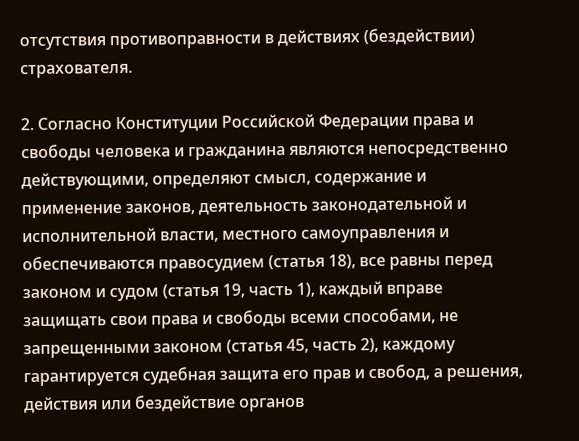отсутствия противоправности в действиях (бездействии) страхователя.

2. Согласно Конституции Российской Федерации права и свободы человека и гражданина являются непосредственно действующими, определяют смысл, содержание и применение законов, деятельность законодательной и исполнительной власти, местного самоуправления и обеспечиваются правосудием (статья 18), все равны перед законом и судом (статья 19, часть 1), каждый вправе защищать свои права и свободы всеми способами, не запрещенными законом (статья 45, часть 2), каждому гарантируется судебная защита его прав и свобод, а решения, действия или бездействие органов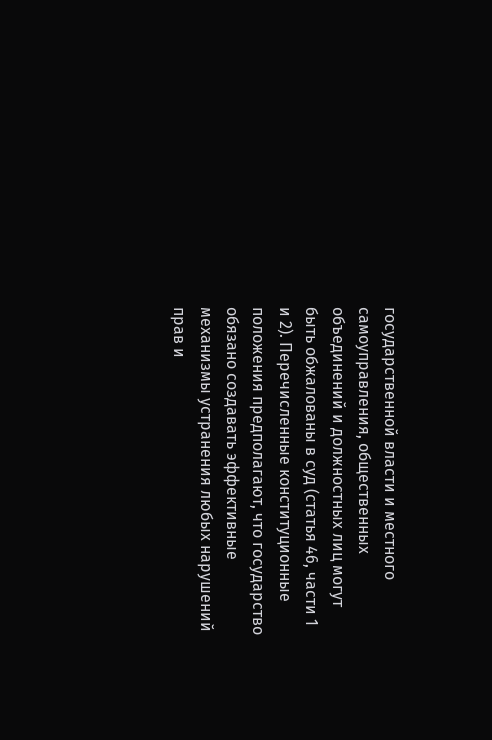государственной власти и местного самоуправления, общественных объединений и должностных лиц могут быть обжалованы в суд (статья 46, части 1 и 2). Перечисленные конституционные положения предполагают, что государство обязано создавать эффективные механизмы устранения любых нарушений прав и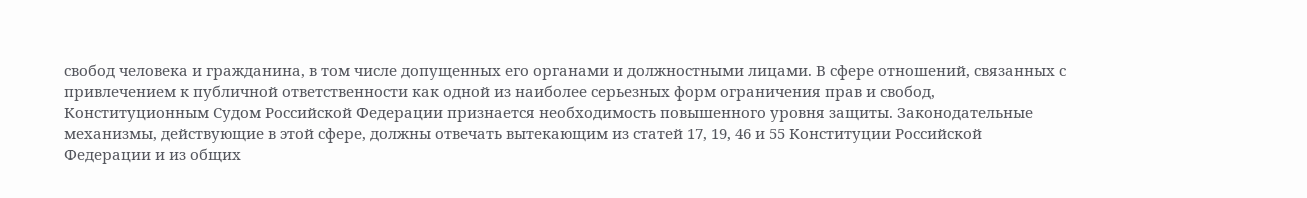свобод человека и гражданина, в том числе допущенных его органами и должностными лицами. В сфере отношений, связанных с привлечением к публичной ответственности как одной из наиболее серьезных форм ограничения прав и свобод, Конституционным Судом Российской Федерации признается необходимость повышенного уровня защиты. Законодательные механизмы, действующие в этой сфере, должны отвечать вытекающим из статей 17, 19, 46 и 55 Конституции Российской Федерации и из общих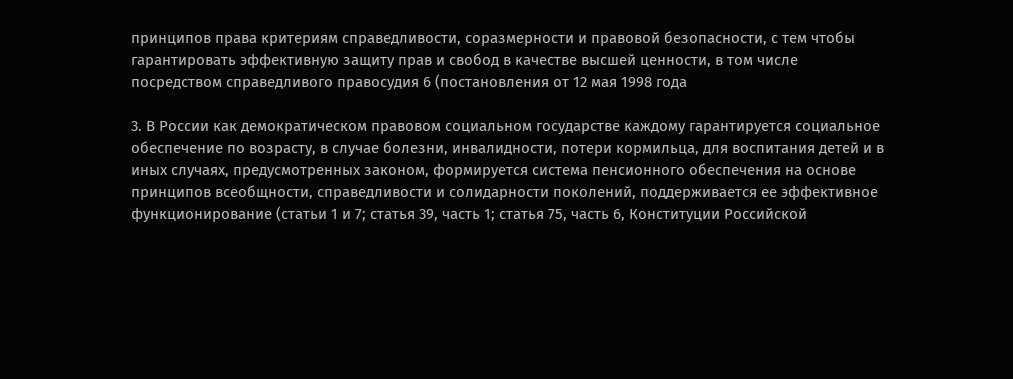принципов права критериям справедливости, соразмерности и правовой безопасности, с тем чтобы гарантировать эффективную защиту прав и свобод в качестве высшей ценности, в том числе посредством справедливого правосудия 6 (постановления от 12 мая 1998 года

3. В России как демократическом правовом социальном государстве каждому гарантируется социальное обеспечение по возрасту, в случае болезни, инвалидности, потери кормильца, для воспитания детей и в иных случаях, предусмотренных законом, формируется система пенсионного обеспечения на основе принципов всеобщности, справедливости и солидарности поколений, поддерживается ее эффективное функционирование (статьи 1 и 7; статья 39, часть 1; статья 75, часть 6, Конституции Российской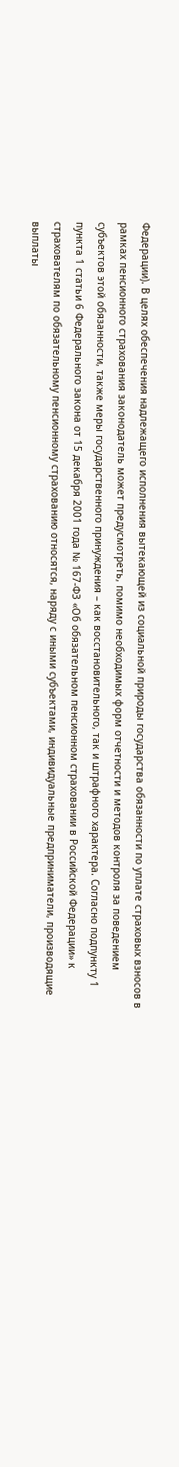Федерации). В целях обеспечения надлежащего исполнения вытекающей из социальной природы государства обязанности по уплате страховых взносов в рамках пенсионного страхования законодатель может предусмотреть, помимо необходимых форм отчетности и методов контроля за поведением субъектов этой обязанности, также меры государственного принуждения – как восстановительного, так и штрафного характера. Согласно подпункту 1 пункта 1 статьи 6 Федерального закона от 15 декабря 2001 года № 167-ФЗ «Об обязательном пенсионном страховании в Российской Федерации» к страхователям по обязательному пенсионному страхованию относятся, наряду с иными субъектами, индивидуальные предприниматели, производящие выплаты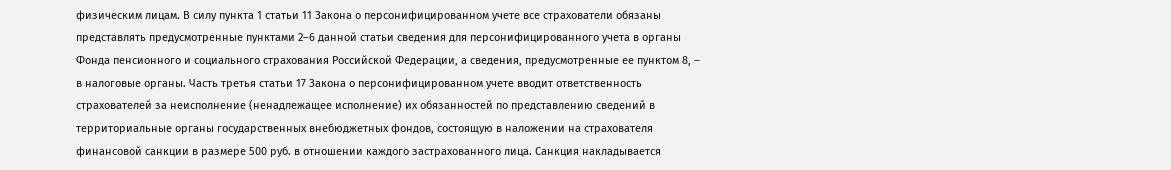физическим лицам. В силу пункта 1 статьи 11 Закона о персонифицированном учете все страхователи обязаны представлять предусмотренные пунктами 2–6 данной статьи сведения для персонифицированного учета в органы Фонда пенсионного и социального страхования Российской Федерации, а сведения, предусмотренные ее пунктом 8, – в налоговые органы. Часть третья статьи 17 Закона о персонифицированном учете вводит ответственность страхователей за неисполнение (ненадлежащее исполнение) их обязанностей по представлению сведений в территориальные органы государственных внебюджетных фондов, состоящую в наложении на страхователя финансовой санкции в размере 500 руб. в отношении каждого застрахованного лица. Санкция накладывается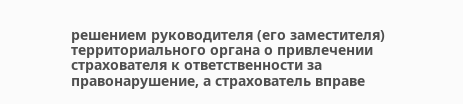решением руководителя (его заместителя) территориального органа о привлечении страхователя к ответственности за правонарушение, а страхователь вправе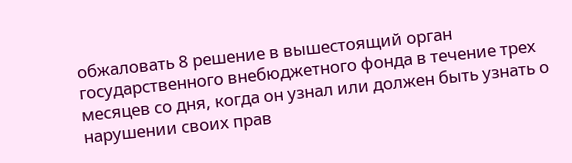обжаловать 8 решение в вышестоящий орган государственного внебюджетного фонда в течение трех месяцев со дня, когда он узнал или должен быть узнать о нарушении своих прав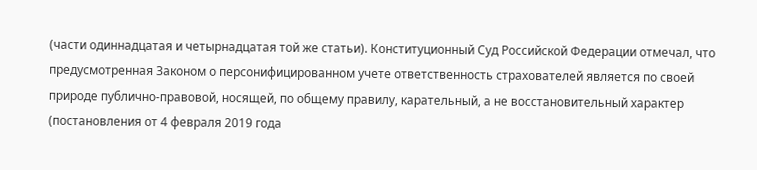(части одиннадцатая и четырнадцатая той же статьи). Конституционный Суд Российской Федерации отмечал, что предусмотренная Законом о персонифицированном учете ответственность страхователей является по своей природе публично-правовой, носящей, по общему правилу, карательный, а не восстановительный характер (постановления от 4 февраля 2019 года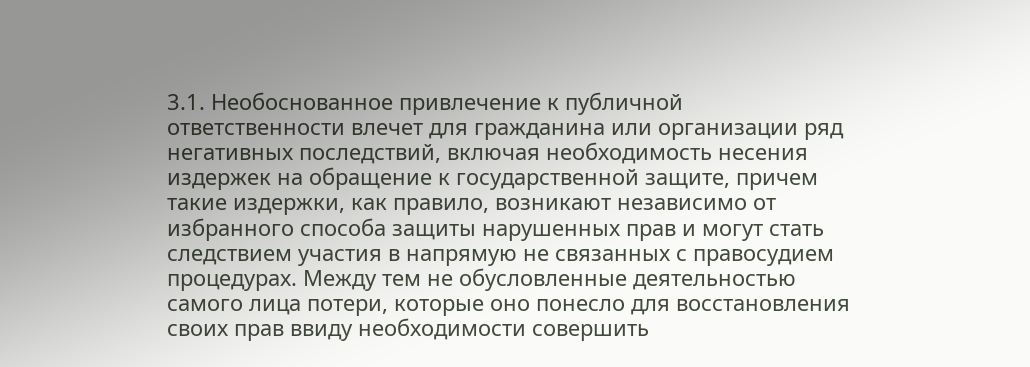3.1. Необоснованное привлечение к публичной ответственности влечет для гражданина или организации ряд негативных последствий, включая необходимость несения издержек на обращение к государственной защите, причем такие издержки, как правило, возникают независимо от избранного способа защиты нарушенных прав и могут стать следствием участия в напрямую не связанных с правосудием процедурах. Между тем не обусловленные деятельностью самого лица потери, которые оно понесло для восстановления своих прав ввиду необходимости совершить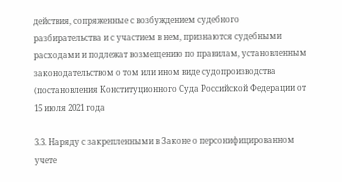действия, сопряженные с возбуждением судебного разбирательства и с участием в нем, признаются судебными расходами и подлежат возмещению по правилам, установленным законодательством о том или ином виде судопроизводства (постановления Конституционного Суда Российской Федерации от 15 июля 2021 года

3.3. Наряду с закрепленными в Законе о персонифицированном учете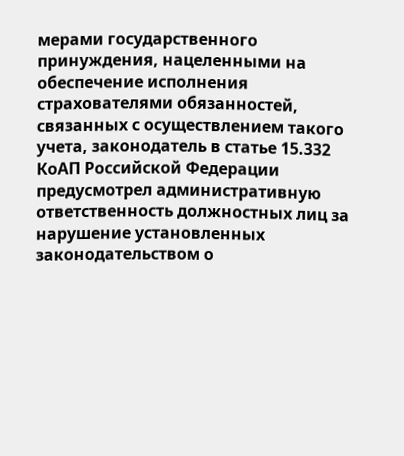мерами государственного принуждения, нацеленными на обеспечение исполнения страхователями обязанностей, связанных с осуществлением такого учета, законодатель в статье 15.332 КоАП Российской Федерации предусмотрел административную ответственность должностных лиц за нарушение установленных законодательством о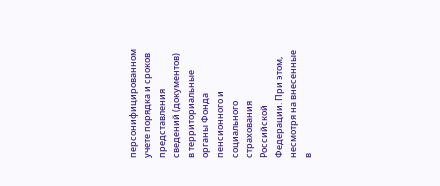персонифицированном учете порядка и сроков представления сведений (документов) в территориальные органы Фонда пенсионного и социального страхования Российской Федерации. При этом, несмотря на внесенные в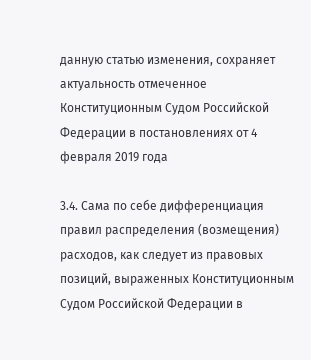данную статью изменения, сохраняет актуальность отмеченное Конституционным Судом Российской Федерации в постановлениях от 4 февраля 2019 года

3.4. Сама по себе дифференциация правил распределения (возмещения) расходов, как следует из правовых позиций, выраженных Конституционным Судом Российской Федерации в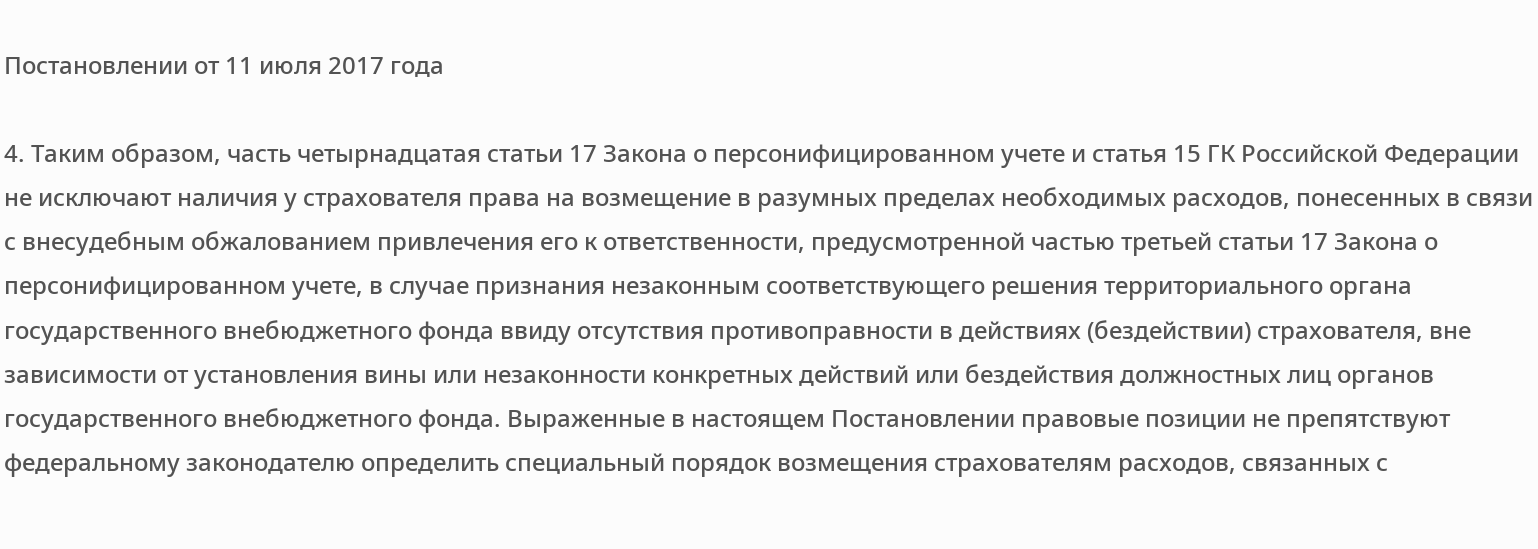Постановлении от 11 июля 2017 года

4. Таким образом, часть четырнадцатая статьи 17 Закона о персонифицированном учете и статья 15 ГК Российской Федерации не исключают наличия у страхователя права на возмещение в разумных пределах необходимых расходов, понесенных в связи с внесудебным обжалованием привлечения его к ответственности, предусмотренной частью третьей статьи 17 Закона о персонифицированном учете, в случае признания незаконным соответствующего решения территориального органа государственного внебюджетного фонда ввиду отсутствия противоправности в действиях (бездействии) страхователя, вне зависимости от установления вины или незаконности конкретных действий или бездействия должностных лиц органов государственного внебюджетного фонда. Выраженные в настоящем Постановлении правовые позиции не препятствуют федеральному законодателю определить специальный порядок возмещения страхователям расходов, связанных с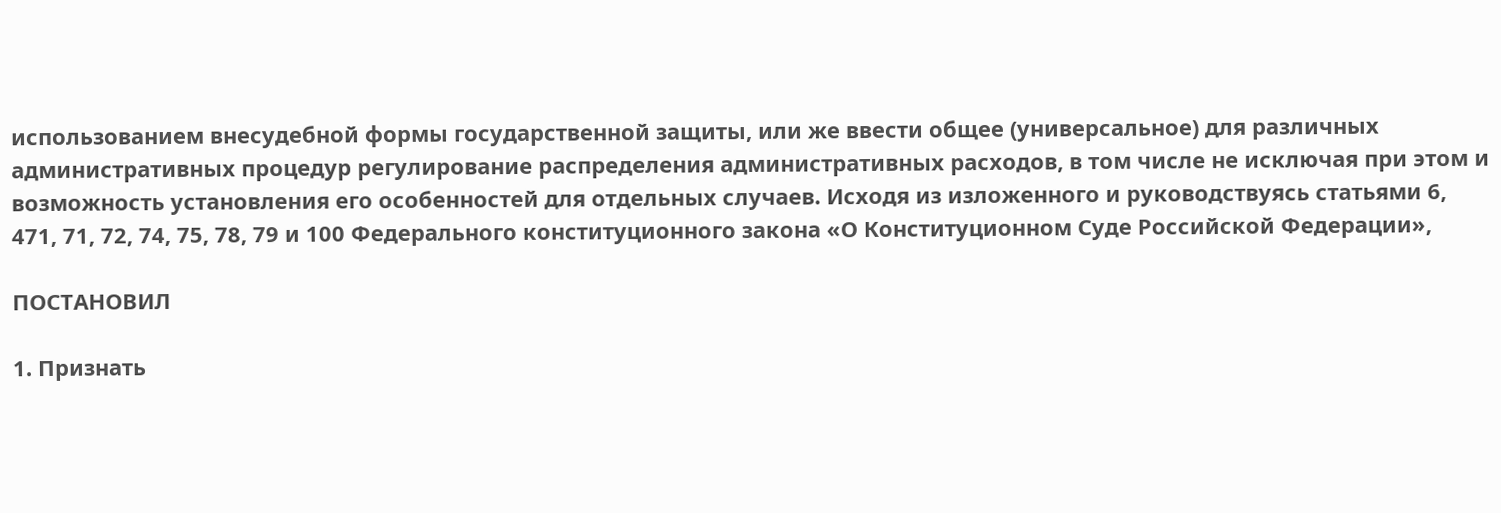использованием внесудебной формы государственной защиты, или же ввести общее (универсальное) для различных административных процедур регулирование распределения административных расходов, в том числе не исключая при этом и возможность установления его особенностей для отдельных случаев. Исходя из изложенного и руководствуясь статьями 6, 471, 71, 72, 74, 75, 78, 79 и 100 Федерального конституционного закона «О Конституционном Суде Российской Федерации»,

ПОСТАНОВИЛ

1. Признать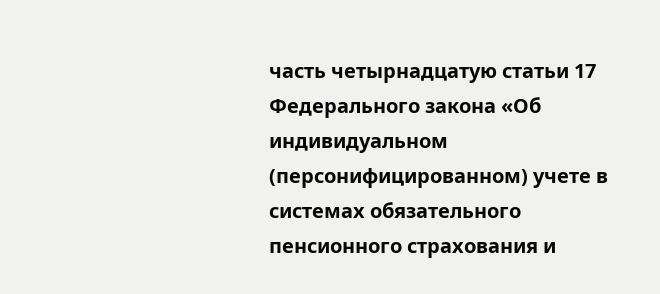часть четырнадцатую статьи 17 Федерального закона «Об индивидуальном (персонифицированном) учете в системах обязательного пенсионного страхования и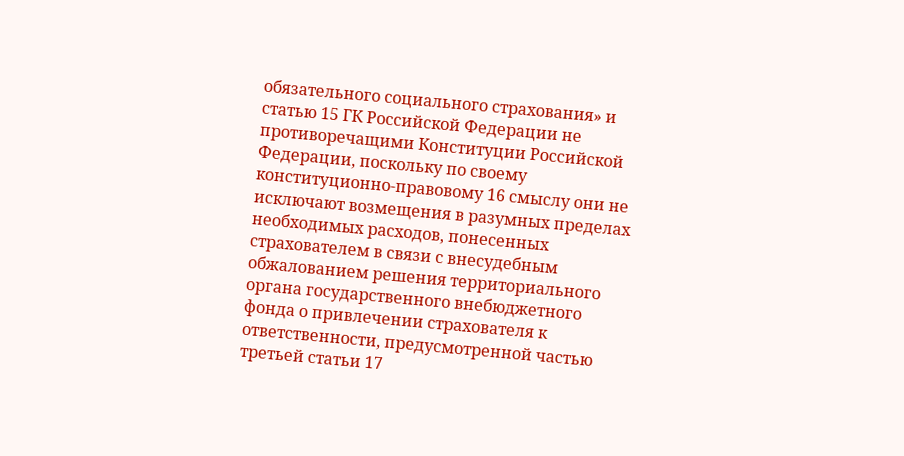обязательного социального страхования» и статью 15 ГК Российской Федерации не противоречащими Конституции Российской Федерации, поскольку по своему конституционно-правовому 16 смыслу они не исключают возмещения в разумных пределах необходимых расходов, понесенных страхователем в связи с внесудебным обжалованием решения территориального органа государственного внебюджетного фонда о привлечении страхователя к ответственности, предусмотренной частью третьей статьи 17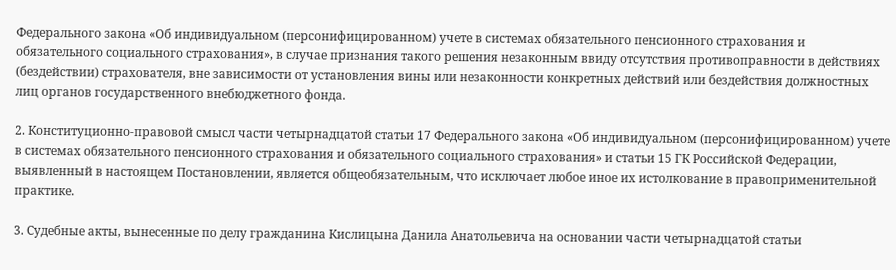Федерального закона «Об индивидуальном (персонифицированном) учете в системах обязательного пенсионного страхования и обязательного социального страхования», в случае признания такого решения незаконным ввиду отсутствия противоправности в действиях (бездействии) страхователя, вне зависимости от установления вины или незаконности конкретных действий или бездействия должностных лиц органов государственного внебюджетного фонда.

2. Конституционно-правовой смысл части четырнадцатой статьи 17 Федерального закона «Об индивидуальном (персонифицированном) учете в системах обязательного пенсионного страхования и обязательного социального страхования» и статьи 15 ГК Российской Федерации, выявленный в настоящем Постановлении, является общеобязательным, что исключает любое иное их истолкование в правоприменительной практике.

3. Судебные акты, вынесенные по делу гражданина Кислицына Данила Анатольевича на основании части четырнадцатой статьи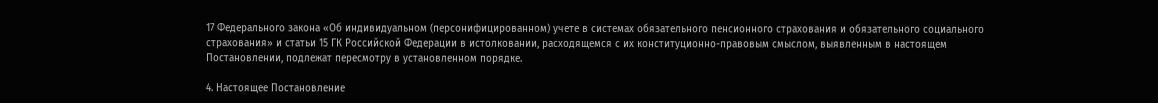17 Федерального закона «Об индивидуальном (персонифицированном) учете в системах обязательного пенсионного страхования и обязательного социального страхования» и статьи 15 ГК Российской Федерации в истолковании, расходящемся с их конституционно-правовым смыслом, выявленным в настоящем Постановлении, подлежат пересмотру в установленном порядке.

4. Настоящее Постановление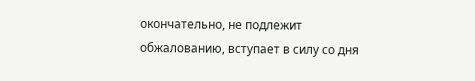окончательно, не подлежит обжалованию, вступает в силу со дня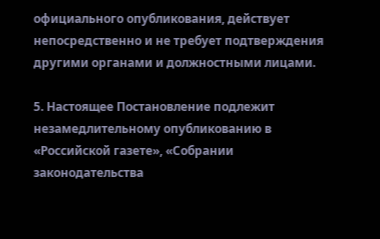официального опубликования, действует непосредственно и не требует подтверждения другими органами и должностными лицами.

5. Настоящее Постановление подлежит незамедлительному опубликованию в «Российской газете», «Собрании законодательства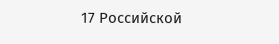17 Российской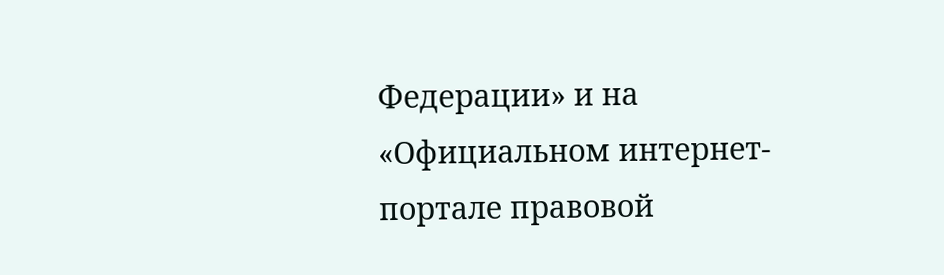Федерации» и на «Официальном интернет-портале правовой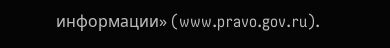информации» (www.pravo.gov.ru).